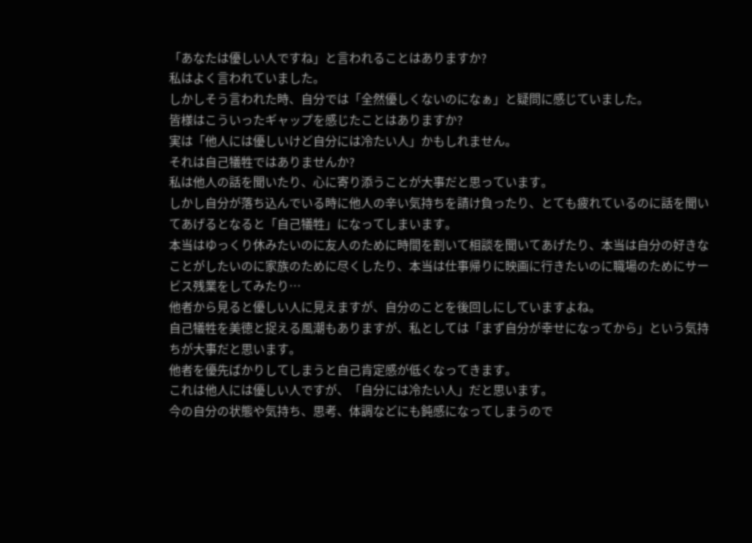「あなたは優しい人ですね」と言われることはありますか?
私はよく言われていました。
しかしそう言われた時、自分では「全然優しくないのになぁ」と疑問に感じていました。
皆様はこういったギャップを感じたことはありますか?
実は「他人には優しいけど自分には冷たい人」かもしれません。
それは自己犠牲ではありませんか?
私は他人の話を聞いたり、心に寄り添うことが大事だと思っています。
しかし自分が落ち込んでいる時に他人の辛い気持ちを請け負ったり、とても疲れているのに話を聞いてあげるとなると「自己犠牲」になってしまいます。
本当はゆっくり休みたいのに友人のために時間を割いて相談を聞いてあげたり、本当は自分の好きなことがしたいのに家族のために尽くしたり、本当は仕事帰りに映画に行きたいのに職場のためにサービス残業をしてみたり…
他者から見ると優しい人に見えますが、自分のことを後回しにしていますよね。
自己犠牲を美徳と捉える風潮もありますが、私としては「まず自分が幸せになってから」という気持ちが大事だと思います。
他者を優先ばかりしてしまうと自己肯定感が低くなってきます。
これは他人には優しい人ですが、「自分には冷たい人」だと思います。
今の自分の状態や気持ち、思考、体調などにも鈍感になってしまうので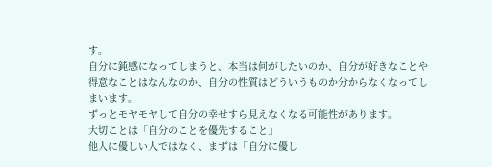す。
自分に鈍感になってしまうと、本当は何がしたいのか、自分が好きなことや得意なことはなんなのか、自分の性質はどういうものか分からなくなってしまいます。
ずっとモヤモヤして自分の幸せすら見えなくなる可能性があります。
大切ことは「自分のことを優先すること」
他人に優しい人ではなく、まずは「自分に優し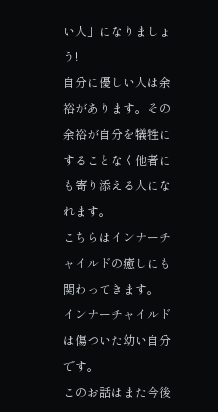い人」になりましょう!
自分に優しい人は余裕があります。その余裕が自分を犠牲にすることなく他者にも寄り添える人になれます。
こちらはインナーチャイルドの癒しにも関わってきます。
インナーチャイルドは傷ついた幼い自分です。
このお話はまた今後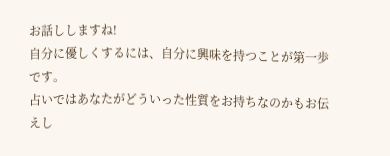お話ししますね!
自分に優しくするには、自分に興味を持つことが第一歩です。
占いではあなたがどういった性質をお持ちなのかもお伝えし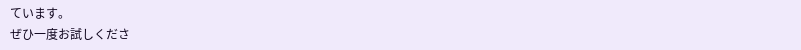ています。
ぜひ一度お試しくださ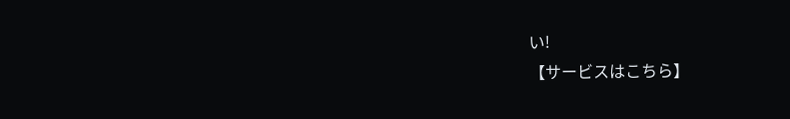い!
【サービスはこちら】